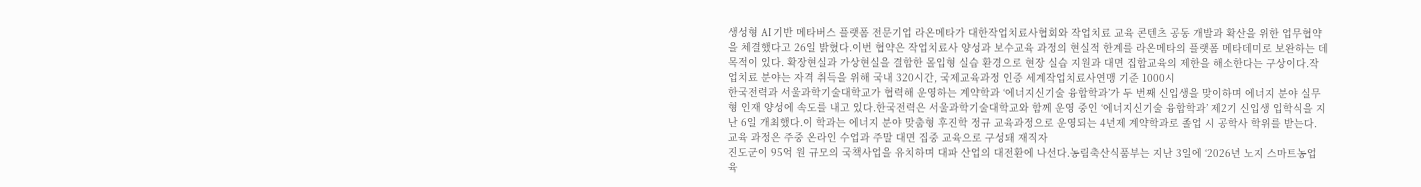생성형 AI 기반 메타버스 플랫폼 전문기업 라온메타가 대한작업치료사협회와 작업치료 교육 콘텐츠 공동 개발과 확산을 위한 업무협약을 체결했다고 26일 밝혔다.이번 협약은 작업치료사 양성과 보수교육 과정의 현실적 한계를 라온메타의 플랫폼 메타데미로 보완하는 데 목적이 있다. 확장현실과 가상현실을 결합한 몰입형 실습 환경으로 현장 실습 지원과 대면 집합교육의 제한을 해소한다는 구상이다.작업치료 분야는 자격 취득을 위해 국내 320시간, 국제교육과정 인증 세계작업치료사연맹 기준 1000시
한국전력과 서울과학기술대학교가 협력해 운영하는 계약학과 ‘에너지신기술 융합학과’가 두 번째 신입생을 맞이하며 에너지 분야 실무형 인재 양성에 속도를 내고 있다.한국전력은 서울과학기술대학교와 함께 운영 중인 ‘에너지신기술 융합학과’ 제2기 신입생 입학식을 지난 6일 개최했다.이 학과는 에너지 분야 맞춤형 후진학 정규 교육과정으로 운영되는 4년제 계약학과로 졸업 시 공학사 학위를 받는다. 교육 과정은 주중 온라인 수업과 주말 대면 집중 교육으로 구성돼 재직자
진도군이 95억 원 규모의 국책사업을 유치하며 대파 산업의 대전환에 나선다.농림축산식품부는 지난 3일에 ‘2026년 노지 스마트농업 육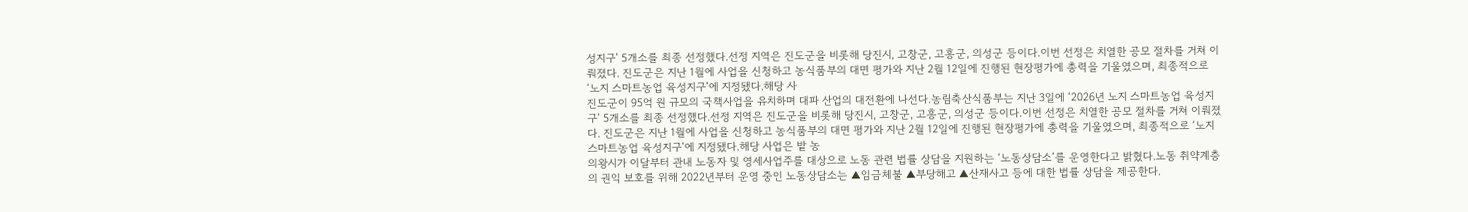성지구’ 5개소를 최종 선정했다.선정 지역은 진도군을 비롯해 당진시, 고창군, 고흥군, 의성군 등이다.이번 선정은 치열한 공모 절차를 거쳐 이뤄졌다. 진도군은 지난 1월에 사업을 신청하고 농식품부의 대면 평가와 지난 2월 12일에 진행된 현장평가에 총력을 기울였으며, 최종적으로 ‘노지 스마트농업 육성지구’에 지정됐다.해당 사
진도군이 95억 원 규모의 국책사업을 유치하며 대파 산업의 대전환에 나선다.농림축산식품부는 지난 3일에 ‘2026년 노지 스마트농업 육성지구’ 5개소를 최종 선정했다.선정 지역은 진도군을 비롯해 당진시, 고창군, 고흥군, 의성군 등이다.이번 선정은 치열한 공모 절차를 거쳐 이뤄졌다. 진도군은 지난 1월에 사업을 신청하고 농식품부의 대면 평가와 지난 2월 12일에 진행된 현장평가에 총력을 기울였으며, 최종적으로 ‘노지 스마트농업 육성지구’에 지정됐다.해당 사업은 밭 농
의왕시가 이달부터 관내 노동자 및 영세사업주를 대상으로 노동 관련 법률 상담을 지원하는 ‘노동상담소’를 운영한다고 밝혔다.노동 취약계층의 권익 보호를 위해 2022년부터 운영 중인 노동상담소는 ▲임금체불 ▲부당해고 ▲산재사고 등에 대한 법률 상담을 제공한다.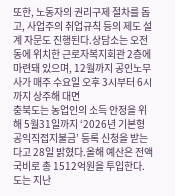또한, 노동자의 권리구제 절차를 돕고, 사업주의 취업규칙 등의 제도 설계 자문도 진행된다.상담소는 오전동에 위치한 근로자복지회관 2층에 마련돼 있으며, 12월까지 공인노무사가 매주 수요일 오후 3시부터 6시까지 상주해 대면
충북도는 농업인의 소득 안정을 위해 5월31일까지 ‘2026년 기본형 공익직접지불금’ 등록 신청을 받는다고 28일 밝혔다.올해 예산은 전액 국비로 총 1512억원을 투입한다. 도는 지난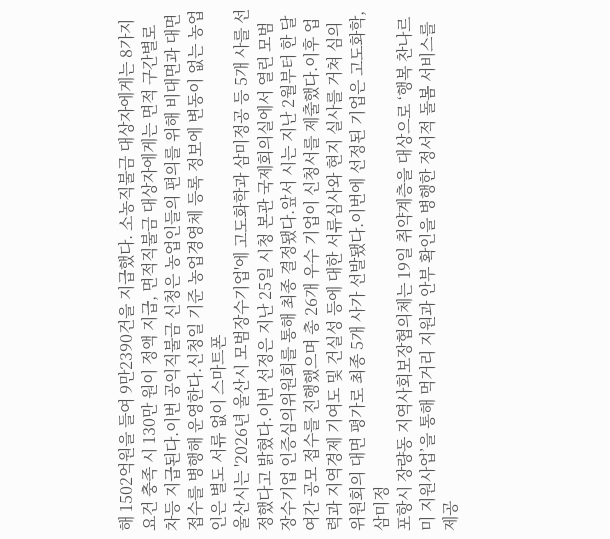해 1502억원을 들여 9만2390건을 지급했다. 소농직불금 대상자에게는 8가지 요건 충족 시 130만 원이 정액 지급, 면적직불금 대상자에게는 면적 구간별로 차등 지급된다.이번 공익직불금 신청은 농업인들의 편의를 위해 비대면과 대면 접수를 병행해 운영한다.신청일 기준 농업경영체 등록 정보에 변동이 없는 농업인은 별도 서류 없이 스마트폰
울산시는 '2026년 울산시 모범장수기업'에 고도화학과 삼미정공 등 5개 사를 선정했다고 밝혔다.이번 선정은 지난 25일 시청 본관 국제회의실에서 열린 모범장수기업 인증심의위원회를 통해 최종 결정됐다.앞서 시는 지난 2월부터 한 달여간 공모 접수를 진행했으며 총 26개 우수 기업이 신청서를 제출했다.이후 업력과 지역경제 기여도 및 건실성 등에 대한 서류심사와 현지 실사를 거쳐 심의위원회의 대면 평가로 최종 5개 사가 선발됐다.이번에 선정된 기업은 고도화학, 삼미정
포항시 장량동 지역사회보장협의체는 19일 취약계층을 대상으로 ‘행복 찬나르미 지원사업’을 통해 먹거리 지원과 안부 확인을 병행한 정서적 돌봄 서비스를 제공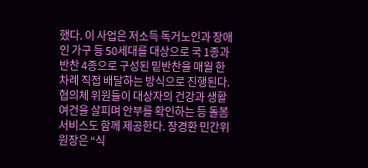했다. 이 사업은 저소득 독거노인과 장애인 가구 등 50세대를 대상으로 국 1종과 반찬 4종으로 구성된 밑반찬을 매월 한 차례 직접 배달하는 방식으로 진행된다. 협의체 위원들이 대상자의 건강과 생활 여건을 살피며 안부를 확인하는 등 돌봄 서비스도 함께 제공한다. 장경환 민간위원장은 “식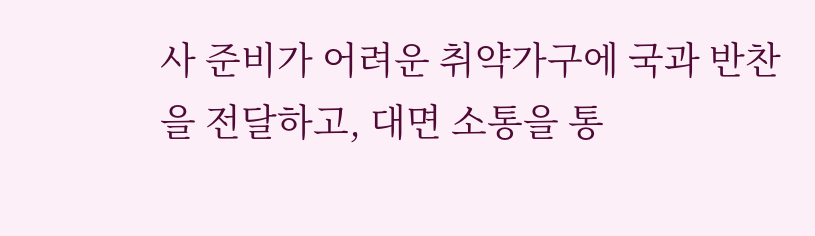사 준비가 어려운 취약가구에 국과 반찬을 전달하고, 대면 소통을 통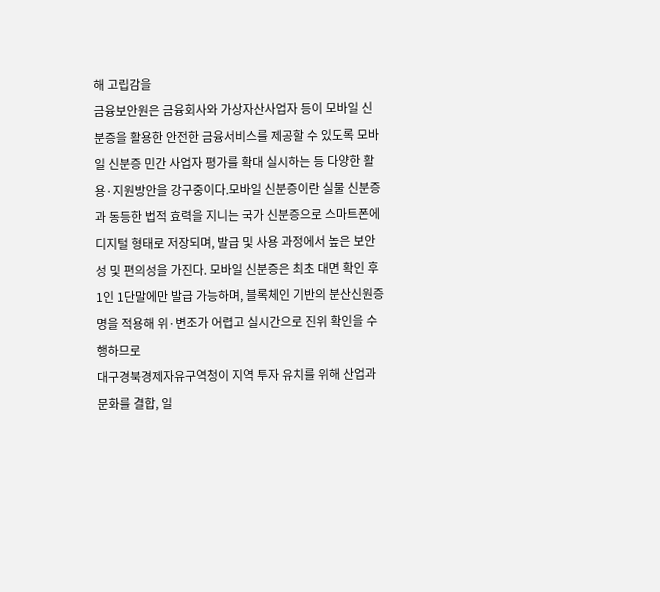해 고립감을
금융보안원은 금융회사와 가상자산사업자 등이 모바일 신분증을 활용한 안전한 금융서비스를 제공할 수 있도록 모바일 신분증 민간 사업자 평가를 확대 실시하는 등 다양한 활용·지원방안을 강구중이다.모바일 신분증이란 실물 신분증과 동등한 법적 효력을 지니는 국가 신분증으로 스마트폰에 디지털 형태로 저장되며, 발급 및 사용 과정에서 높은 보안성 및 편의성을 가진다. 모바일 신분증은 최초 대면 확인 후 1인 1단말에만 발급 가능하며, 블록체인 기반의 분산신원증명을 적용해 위·변조가 어렵고 실시간으로 진위 확인을 수행하므로
대구경북경제자유구역청이 지역 투자 유치를 위해 산업과 문화를 결합, 일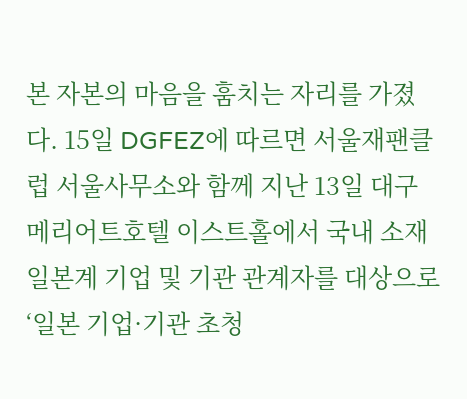본 자본의 마음을 훔치는 자리를 가졌다. 15일 DGFEZ에 따르면 서울재팬클럽 서울사무소와 함께 지난 13일 대구 메리어트호텔 이스트홀에서 국내 소재 일본계 기업 및 기관 관계자를 대상으로 ‘일본 기업·기관 초청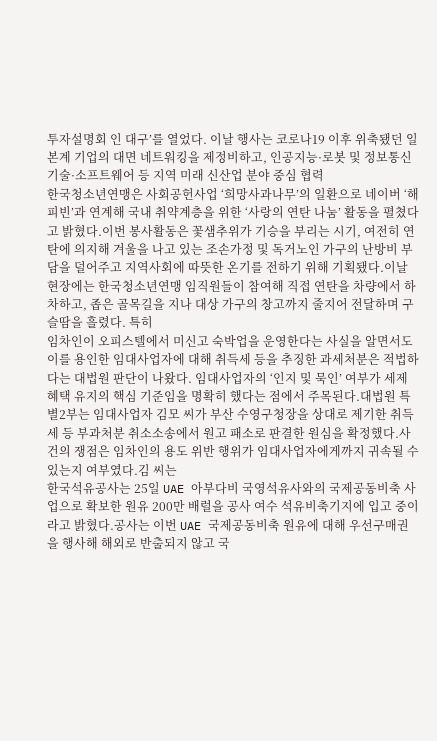투자설명회 인 대구’를 열었다. 이날 행사는 코로나19 이후 위축됐던 일본계 기업의 대면 네트워킹을 제정비하고, 인공지능·로봇 및 정보통신기술·소프트웨어 등 지역 미래 신산업 분야 중심 협력
한국청소년연맹은 사회공헌사업 ‘희망사과나무’의 일환으로 네이버 ‘해피빈’과 연계해 국내 취약계층을 위한 ‘사랑의 연탄 나눔’ 활동을 펼쳤다고 밝혔다.이번 봉사활동은 꽃샘추위가 기승을 부리는 시기, 여전히 연탄에 의지해 겨울을 나고 있는 조손가정 및 독거노인 가구의 난방비 부담을 덜어주고 지역사회에 따뜻한 온기를 전하기 위해 기획됐다.이날 현장에는 한국청소년연맹 임직원들이 참여해 직접 연탄을 차량에서 하차하고, 좁은 골목길을 지나 대상 가구의 창고까지 줄지어 전달하며 구슬땀을 흘렸다. 특히
임차인이 오피스텔에서 미신고 숙박업을 운영한다는 사실을 알면서도 이를 용인한 임대사업자에 대해 취득세 등을 추징한 과세처분은 적법하다는 대법원 판단이 나왔다. 임대사업자의 ‘인지 및 묵인’ 여부가 세제 혜택 유지의 핵심 기준임을 명확히 했다는 점에서 주목된다.대법원 특별2부는 임대사업자 김모 씨가 부산 수영구청장을 상대로 제기한 취득세 등 부과처분 취소소송에서 원고 패소로 판결한 원심을 확정했다.사건의 쟁점은 임차인의 용도 위반 행위가 임대사업자에게까지 귀속될 수 있는지 여부였다.김 씨는
한국석유공사는 25일 UAE 아부다비 국영석유사와의 국제공동비축 사업으로 확보한 원유 200만 배럴을 공사 여수 석유비축기지에 입고 중이라고 밝혔다.공사는 이번 UAE 국제공동비축 원유에 대해 우선구매권을 행사해 해외로 반출되지 않고 국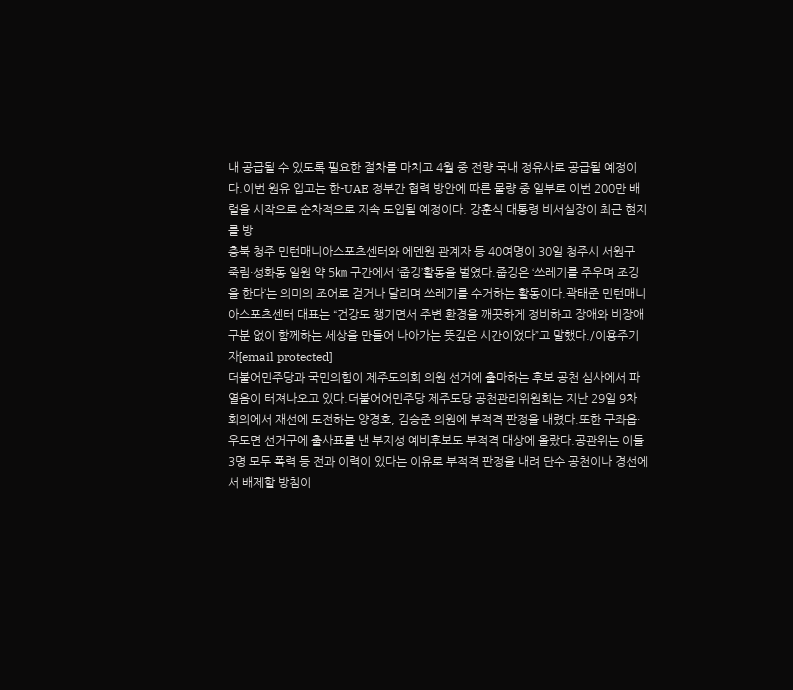내 공급될 수 있도록 필요한 절차를 마치고 4월 중 전량 국내 정유사로 공급될 예정이다.이번 원유 입고는 한-UAE 정부간 협력 방안에 따른 물량 중 일부로 이번 200만 배럴을 시작으로 순차적으로 지속 도입될 예정이다. 강훈식 대통령 비서실장이 최근 현지를 방
충북 청주 민턴매니아스포츠센터와 에덴원 관계자 등 40여명이 30일 청주시 서원구 죽림·성화동 일원 약 5㎞ 구간에서 ‘줍깅’활동을 벌였다.줍깅은 ‘쓰레기를 주우며 조깅을 한다’는 의미의 조어로 걷거나 달리며 쓰레기를 수거하는 활동이다.곽태준 민턴매니아스포츠센터 대표는 “건강도 챙기면서 주변 환경을 깨끗하게 정비하고 장애와 비장애 구분 없이 함께하는 세상을 만들어 나아가는 뜻깊은 시간이었다”고 말했다./이용주기자[email protected]
더불어민주당과 국민의힘이 제주도의회 의원 선거에 출마하는 후보 공천 심사에서 파열음이 터져나오고 있다.더불어어민주당 제주도당 공천관리위원회는 지난 29일 9차 회의에서 재선에 도전하는 양경호, 김승준 의원에 부적격 판정을 내렸다.또한 구좌읍·우도면 선거구에 출사표를 낸 부지성 예비후보도 부적격 대상에 올랐다.공관위는 이들 3명 모두 폭력 등 전과 이력이 있다는 이유로 부적격 판정을 내려 단수 공천이나 경선에서 배제할 방침이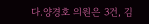다.양경호 의원은 3건, 김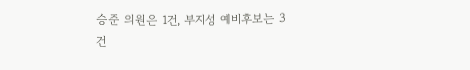승준 의원은 1건, 부지성 예비후보는 3건